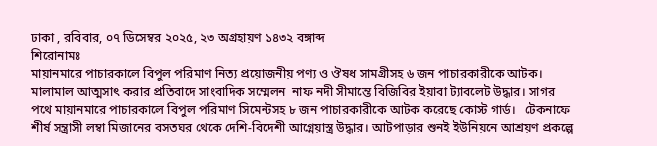ঢাকা , রবিবার, ০৭ ডিসেম্বর ২০২৫, ২৩ অগ্রহায়ণ ১৪৩২ বঙ্গাব্দ
শিরোনামঃ
মায়ানমারে পাচারকালে বিপুল পরিমাণ নিত্য প্রয়োজনীয় পণ্য ও ঔষধ সামগ্রীসহ ৬ জন পাচারকারীকে আটক। মালামাল আত্মসাৎ করার প্রতিবাদে সাংবাদিক সম্মেলন  নাফ নদী সীমান্তে বিজিবির ইয়াবা ট্যাবলেট উদ্ধার। সাগর পথে মায়ানমারে পাচারকালে বিপুল পরিমাণ সিমেন্টসহ ৮ জন পাচারকারীকে আটক করেছে কোস্ট গার্ড।   টেকনাফে শীর্ষ সন্ত্রাসী লম্বা মিজানের বসতঘর থেকে দেশি-বিদেশী আগ্নেয়াস্ত্র উদ্ধার। আটপাড়ার শুনই ইউনিয়নে আশ্রয়ণ প্রকল্পে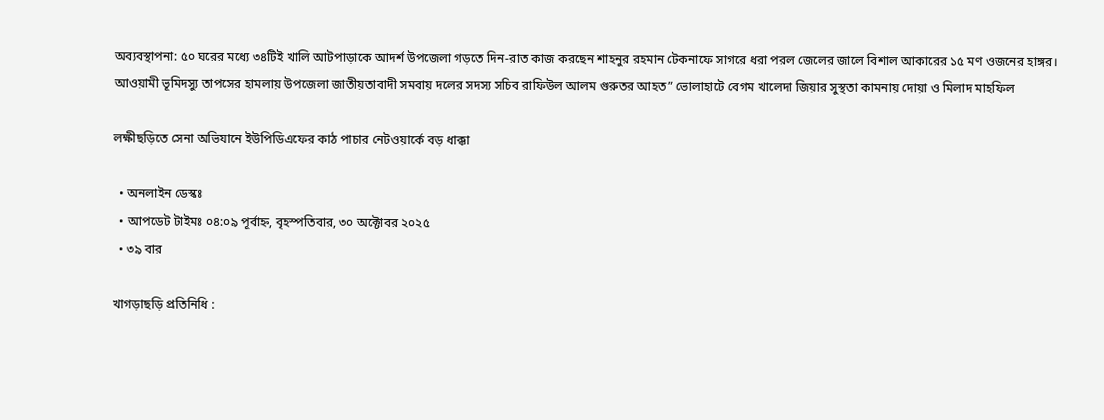অব্যবস্থাপনা: ৫০ ঘরের মধ্যে ৩৪টিই খালি আটপাড়াকে আদর্শ উপজেলা গড়তে দিন-রাত কাজ করছেন শাহনুর রহমান টেকনাফে সাগরে ধরা পরল জেলের জালে বিশাল আকারের ১৫ মণ ওজনের হাঙ্গর। আওয়ামী ভূমিদস্যু তাপসের হামলায় উপজেলা জাতীয়তাবাদী সমবায় দলের সদস্য সচিব রাফিউল আলম গুরুতর আহত” ভোলাহাটে বেগম খালেদা জিয়ার সুস্থতা কামনায় দোয়া ও মিলাদ মাহফিল

লক্ষীছড়িতে সেনা অভিযানে ইউপিডিএফের কাঠ পাচার নেটওয়ার্কে বড় ধাক্কা

  • অনলাইন ডেস্কঃ
  • আপডেট টাইমঃ ০৪:০৯ পূর্বাহ্ন, বৃহস্পতিবার, ৩০ অক্টোবর ২০২৫
  • ৩৯ বার

খাগড়াছড়ি প্রতিনিধি :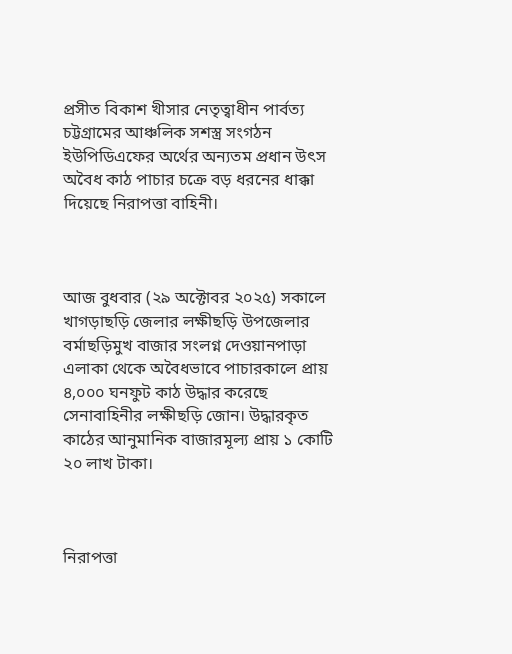প্রসীত বিকাশ খীসার নেতৃত্বাধীন পার্বত্য চট্টগ্রামের আঞ্চলিক সশস্ত্র সংগঠন ইউপিডিএফের অর্থের অন্যতম প্রধান উৎস অবৈধ কাঠ পাচার চক্রে বড় ধরনের ধাক্কা দিয়েছে নিরাপত্তা বাহিনী।



আজ বুধবার (২৯ অক্টোবর ২০২৫) সকালে খাগড়াছড়ি জেলার লক্ষীছড়ি উপজেলার বর্মাছড়িমুখ বাজার সংলগ্ন দেওয়ানপাড়া এলাকা থেকে অবৈধভাবে পাচারকালে প্রায় ৪,০০০ ঘনফুট কাঠ উদ্ধার করেছে সেনাবাহিনীর লক্ষীছড়ি জোন। উদ্ধারকৃত কাঠের আনুমানিক বাজারমূল্য প্রায় ১ কোটি ২০ লাখ টাকা।



নিরাপত্তা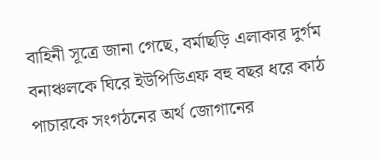বাহিনী সূত্রে জানা গেছে, বর্মাছড়ি এলাকার দুর্গম বনাঞ্চলকে ঘিরে ইউপিডিএফ বহু বছর ধরে কাঠ পাচারকে সংগঠনের অর্থ জোগানের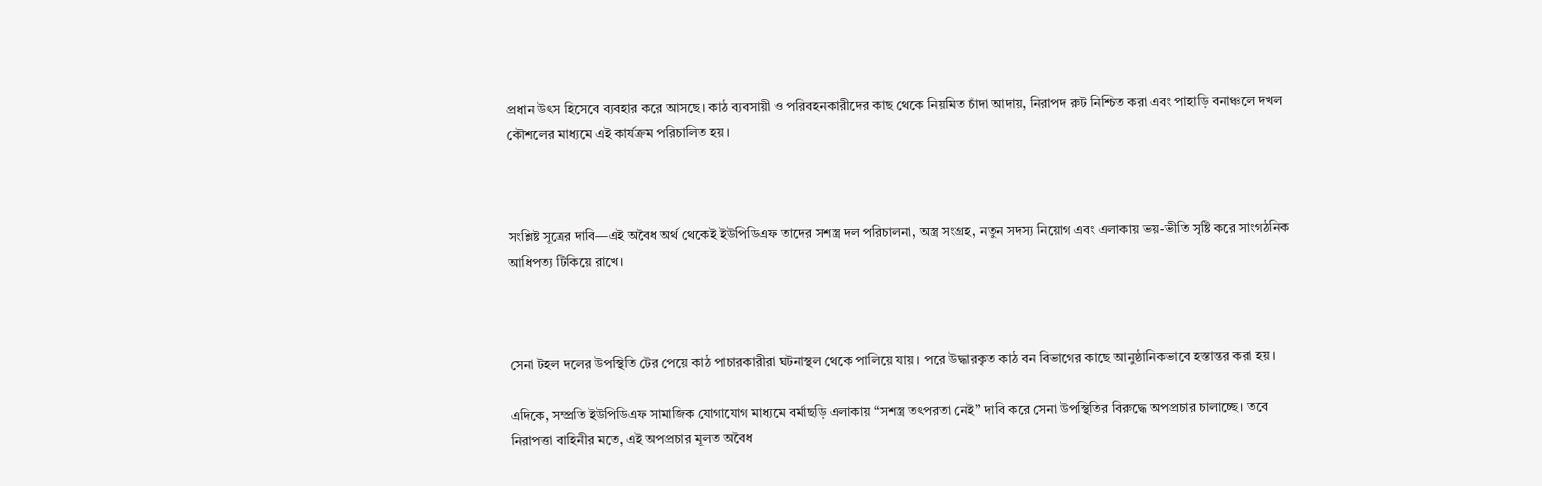প্রধান উৎস হিসেবে ব্যবহার করে আসছে। কাঠ ব্যবসায়ী ও পরিবহনকারীদের কাছ থেকে নিয়মিত চাঁদা আদায়, নিরাপদ রুট নিশ্চিত করা এবং পাহাড়ি বনাঞ্চলে দখল কৌশলের মাধ্যমে এই কার্যক্রম পরিচালিত হয়।



সংশ্লিষ্ট সূত্রের দাবি—এই অবৈধ অর্থ থেকেই ইউপিডিএফ তাদের সশস্ত্র দল পরিচালনা, অস্ত্র সংগ্রহ, নতুন সদস্য নিয়োগ এবং এলাকায় ভয়-ভীতি সৃষ্টি করে সাংগঠনিক আধিপত্য টিকিয়ে রাখে।



সেনা টহল দলের উপস্থিতি টের পেয়ে কাঠ পাচারকারীরা ঘটনাস্থল থেকে পালিয়ে যায়। পরে উদ্ধারকৃত কাঠ বন বিভাগের কাছে আনুষ্ঠানিকভাবে হস্তান্তর করা হয়।

এদিকে, সম্প্রতি ইউপিডিএফ সামাজিক যোগাযোগ মাধ্যমে বর্মাছড়ি এলাকায় “সশস্ত্র তৎপরতা নেই” দাবি করে সেনা উপস্থিতির বিরুদ্ধে অপপ্রচার চালাচ্ছে। তবে নিরাপত্তা বাহিনীর মতে, এই অপপ্রচার মূলত অবৈধ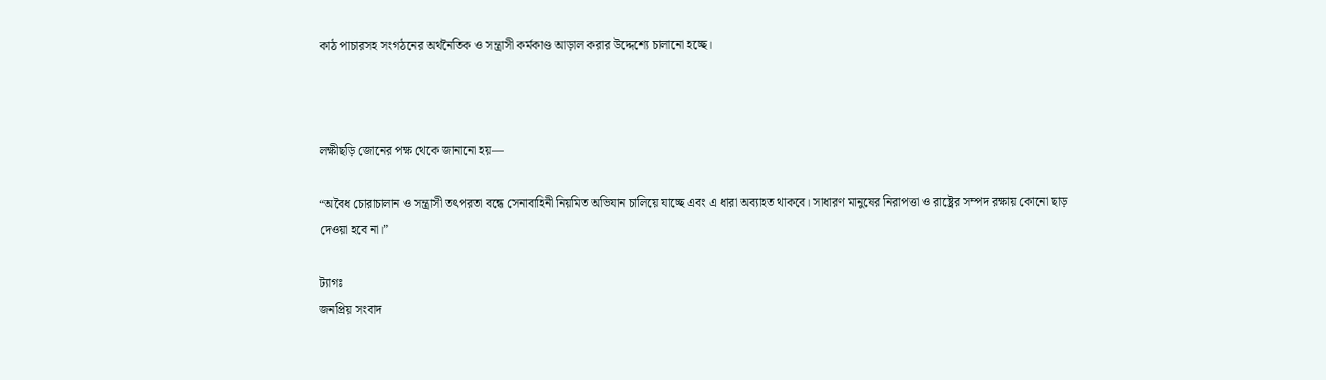কাঠ পাচারসহ সংগঠনের অর্থনৈতিক ও সন্ত্রাসী কর্মকাণ্ড আড়াল করার উদ্দেশ্যে চালানো হচ্ছে।



লক্ষীছড়ি জোনের পক্ষ থেকে জানানো হয়—

“অবৈধ চোরাচালান ও সন্ত্রাসী তৎপরতা বন্ধে সেনাবাহিনী নিয়মিত অভিযান চালিয়ে যাচ্ছে এবং এ ধারা অব্যাহত থাকবে। সাধারণ মানুষের নিরাপত্তা ও রাষ্ট্রের সম্পদ রক্ষায় কোনো ছাড় দেওয়া হবে না।”

ট্যাগঃ
জনপ্রিয় সংবাদ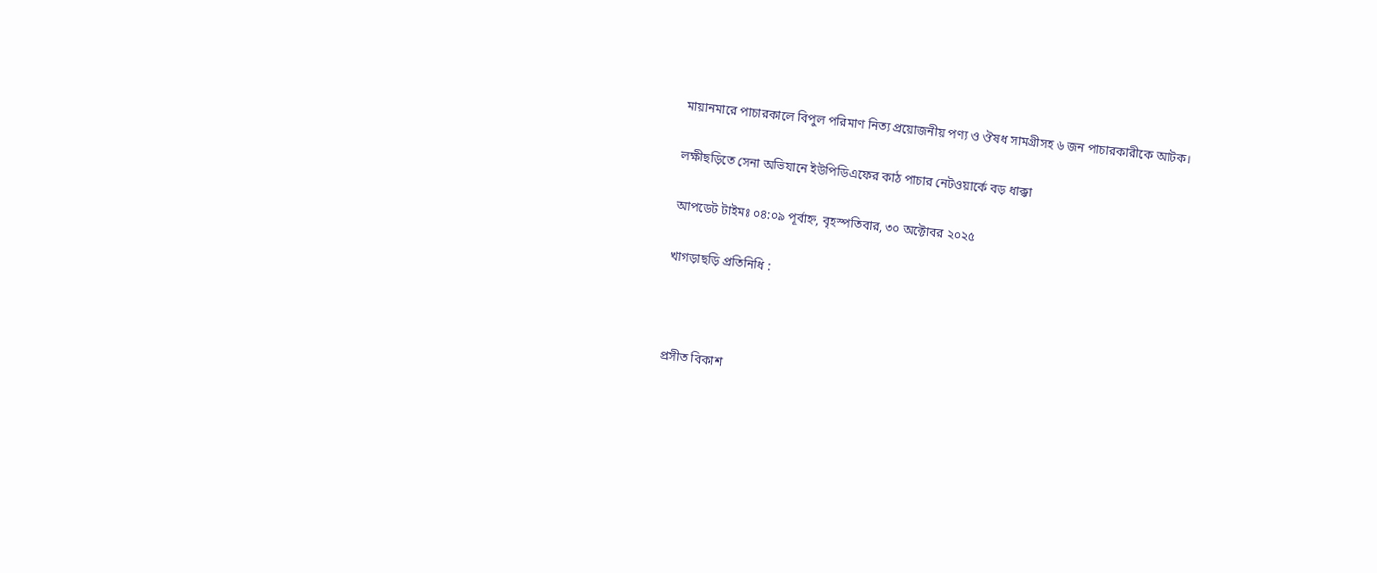মায়ানমারে পাচারকালে বিপুল পরিমাণ নিত্য প্রয়োজনীয় পণ্য ও ঔষধ সামগ্রীসহ ৬ জন পাচারকারীকে আটক।

লক্ষীছড়িতে সেনা অভিযানে ইউপিডিএফের কাঠ পাচার নেটওয়ার্কে বড় ধাক্কা

আপডেট টাইমঃ ০৪:০৯ পূর্বাহ্ন, বৃহস্পতিবার, ৩০ অক্টোবর ২০২৫

খাগড়াছড়ি প্রতিনিধি :



প্রসীত বিকাশ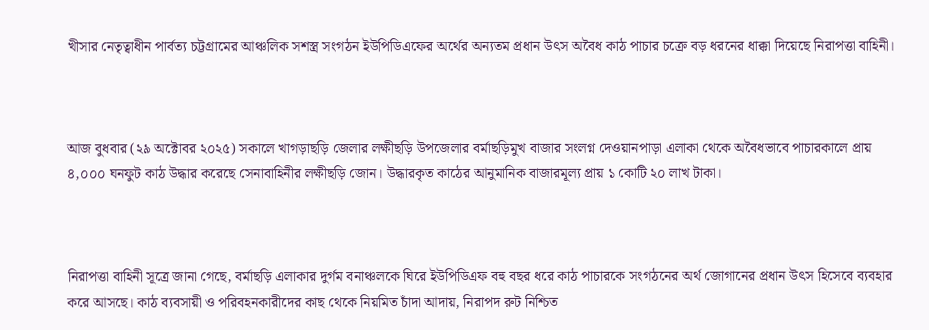খীসার নেতৃত্বাধীন পার্বত্য চট্টগ্রামের আঞ্চলিক সশস্ত্র সংগঠন ইউপিডিএফের অর্থের অন্যতম প্রধান উৎস অবৈধ কাঠ পাচার চক্রে বড় ধরনের ধাক্কা দিয়েছে নিরাপত্তা বাহিনী।



আজ বুধবার (২৯ অক্টোবর ২০২৫) সকালে খাগড়াছড়ি জেলার লক্ষীছড়ি উপজেলার বর্মাছড়িমুখ বাজার সংলগ্ন দেওয়ানপাড়া এলাকা থেকে অবৈধভাবে পাচারকালে প্রায় ৪,০০০ ঘনফুট কাঠ উদ্ধার করেছে সেনাবাহিনীর লক্ষীছড়ি জোন। উদ্ধারকৃত কাঠের আনুমানিক বাজারমূল্য প্রায় ১ কোটি ২০ লাখ টাকা।



নিরাপত্তা বাহিনী সূত্রে জানা গেছে, বর্মাছড়ি এলাকার দুর্গম বনাঞ্চলকে ঘিরে ইউপিডিএফ বহু বছর ধরে কাঠ পাচারকে সংগঠনের অর্থ জোগানের প্রধান উৎস হিসেবে ব্যবহার করে আসছে। কাঠ ব্যবসায়ী ও পরিবহনকারীদের কাছ থেকে নিয়মিত চাঁদা আদায়, নিরাপদ রুট নিশ্চিত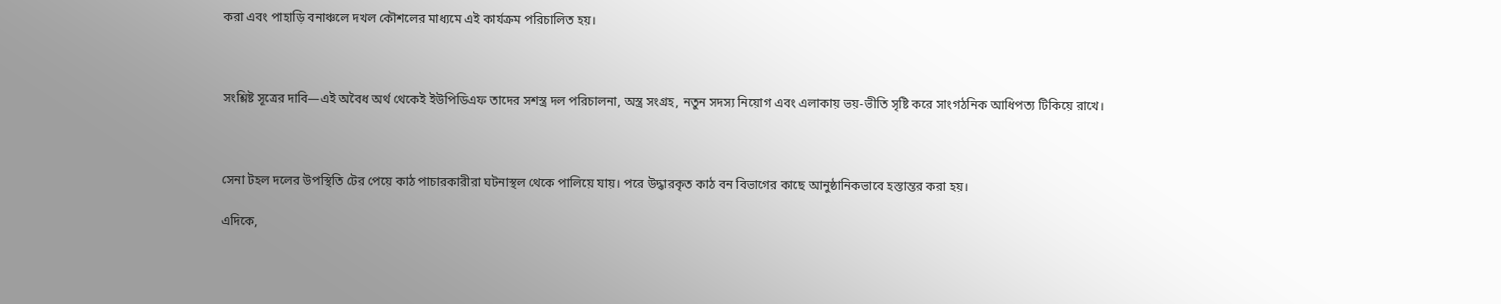করা এবং পাহাড়ি বনাঞ্চলে দখল কৌশলের মাধ্যমে এই কার্যক্রম পরিচালিত হয়।



সংশ্লিষ্ট সূত্রের দাবি—এই অবৈধ অর্থ থেকেই ইউপিডিএফ তাদের সশস্ত্র দল পরিচালনা, অস্ত্র সংগ্রহ, নতুন সদস্য নিয়োগ এবং এলাকায় ভয়-ভীতি সৃষ্টি করে সাংগঠনিক আধিপত্য টিকিয়ে রাখে।



সেনা টহল দলের উপস্থিতি টের পেয়ে কাঠ পাচারকারীরা ঘটনাস্থল থেকে পালিয়ে যায়। পরে উদ্ধারকৃত কাঠ বন বিভাগের কাছে আনুষ্ঠানিকভাবে হস্তান্তর করা হয়।

এদিকে,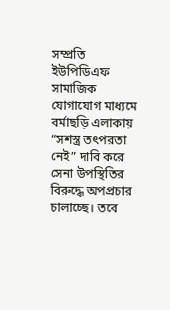সম্প্রতি ইউপিডিএফ সামাজিক যোগাযোগ মাধ্যমে বর্মাছড়ি এলাকায় “সশস্ত্র তৎপরতা নেই” দাবি করে সেনা উপস্থিতির বিরুদ্ধে অপপ্রচার চালাচ্ছে। তবে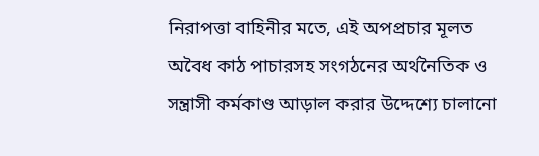নিরাপত্তা বাহিনীর মতে, এই অপপ্রচার মূলত অবৈধ কাঠ পাচারসহ সংগঠনের অর্থনৈতিক ও সন্ত্রাসী কর্মকাণ্ড আড়াল করার উদ্দেশ্যে চালানো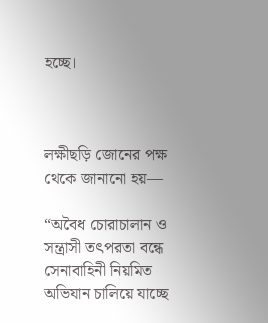হচ্ছে।



লক্ষীছড়ি জোনের পক্ষ থেকে জানানো হয়—

“অবৈধ চোরাচালান ও সন্ত্রাসী তৎপরতা বন্ধে সেনাবাহিনী নিয়মিত অভিযান চালিয়ে যাচ্ছে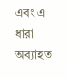এবং এ ধারা অব্যাহত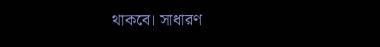থাকবে। সাধারণ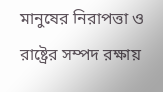মানুষের নিরাপত্তা ও রাষ্ট্রের সম্পদ রক্ষায়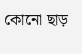কোনো ছাড়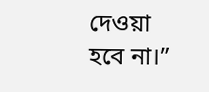দেওয়া হবে না।”